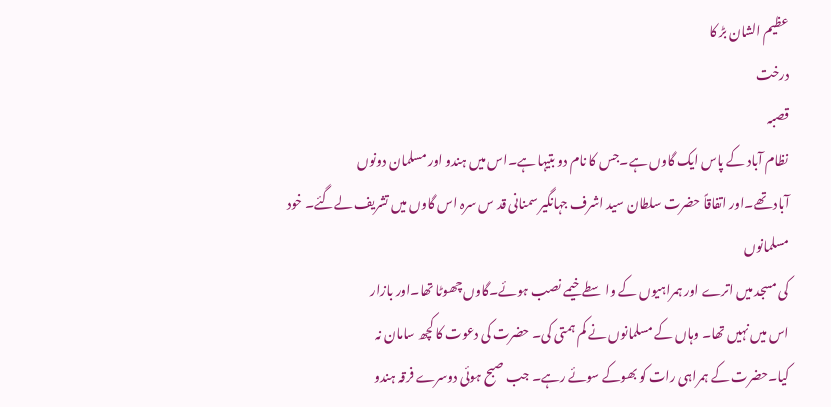عظیم الشان بڑ کا
درخت
قصبہ
نظام آباد کے پاس ایک گاوں ہے۔جس کا نام دو بتیہا ہے۔اس میں ہندو اور مسلمان دونوں
آباد تھے۔اور اتفاقاً حضرت سلطان سید اشرف جہانگیر سمنانی قد س سرہ اس گاوں میں تشریف لےگئے۔ خود مسلمانوں
کی مسجد میں اترے اور ہمراہیوں کے واسطے خیمے نصب ہوئے۔گاوں چھوٹا تھا۔اور بازار
اس میں نہیں تھا۔ وہاں کے مسلمانوں نے کم ہمتی کی۔ حضرت کی دعوت کا کچھ سامان نہ
کیا۔حضرت کے ہمراہی رات کو بھوکے سوئے رہے۔ جب صبح ہوئی دوسرے فرقہ ہندو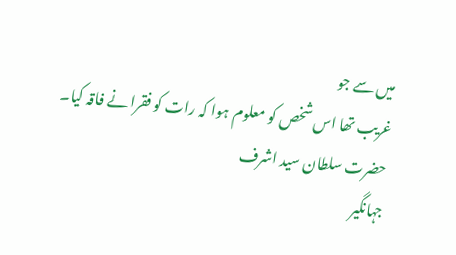میں سے جو
غریب تھا اس شخص کو معلوم ہوا کہ رات کو فقرا نے فاقہ کیا۔ حضرت سلطان سید اشرف
جہانگیر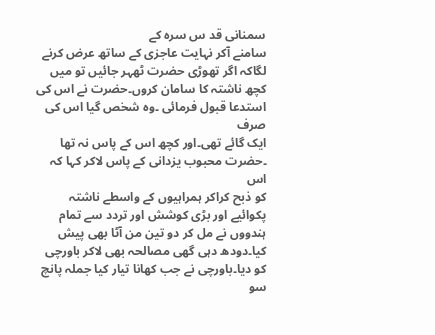سمنانی قد س سرہ کے
سامنے آکر نہایت عاجزی کے ساتھ عرض کرنے لگاکہ اگر تھوڑی حضرت ٹھہر جائیں تو میں
کچھ ناشتہ کا سامان کروں۔حضرت نے اس کی استدعا قبول فرمائی ۔وہ شخص گیا اس کی صرف
ایک گائے تھی۔اور کچھ اس کے پاس نہ تھا ۔حضرت محبوب یزدانی کے پاس لاکر کہا کہ اس
کو ذبح کراکر ہمراہیوں کے واسطے ناشتہ پکوائیے اور بڑی کوشش اور تردد سے تمام
ہندووں نے مل کر دو تین من آٹا بھی پیش کیا۔دودھ دہی گھی مصالحہ بھی لاکر باورچی
کو دیا۔باورچی نے جب کھانا تیار کیا جملہ پانچ سو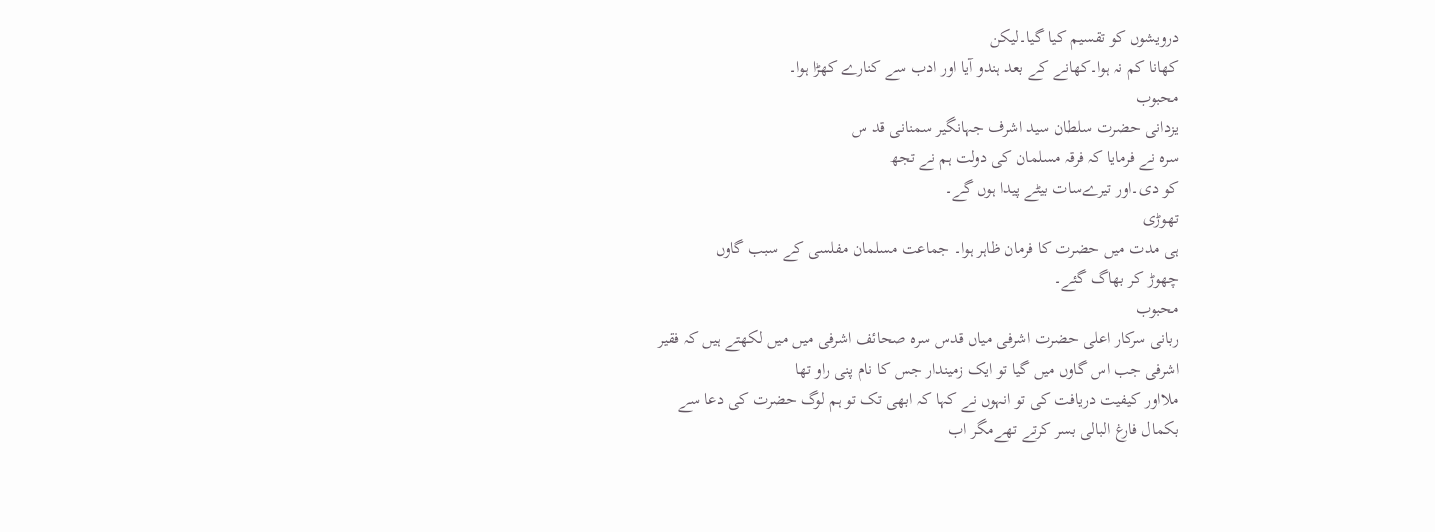درویشوں کو تقسیم کیا گیا۔لیکن
کھانا کم نہ ہوا۔کھانے کے بعد ہندو آیا اور ادب سے کنارے کھڑا ہوا۔
محبوب
یزدانی حضرت سلطان سید اشرف جہانگیر سمنانی قد س
سرہ نے فرمایا کہ فرقہ مسلمان کی دولت ہم نے تجھ
کو دی۔اور تیرےسات بیٹے پیدا ہوں گے۔
تھوڑی
ہی مدت میں حضرت کا فرمان ظاہر ہوا۔ جماعت مسلمان مفلسی کے سبب گاوں
چھوڑ کر بھاگ گئے۔
محبوب
ربانی سرکار اعلی حضرت اشرفی میاں قدس سرہ صحائف اشرفی میں میں لکھتے ہیں کہ فقیر
اشرفی جب اس گاوں میں گیا تو ایک زمیندار جس کا نام پنی راو تھا
ملااور کیفیت دریافت کی تو انہوں نے کہا کہ ابھی تک تو ہم لوگ حضرت کی دعا سے
بکمال فارغ البالی بسر کرتے تھےمگر اب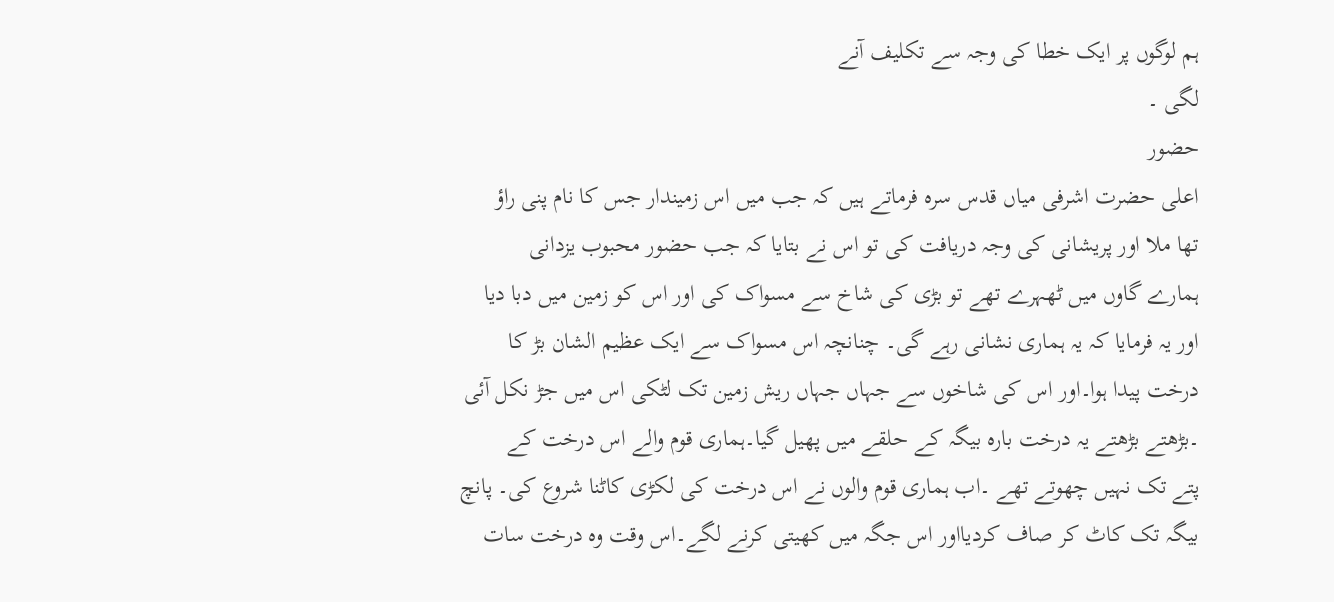ہم لوگوں پر ایک خطا کی وجہ سے تکلیف آنے
لگی ۔
حضور
اعلی حضرت اشرفی میاں قدس سرہ فرماتے ہیں کہ جب میں اس زمیندار جس کا نام پنی راؤ
تھا ملا اور پریشانی کی وجہ دریافت کی تو اس نے بتایا کہ جب حضور محبوب یزدانی
ہمارے گاوں میں ٹھہرے تھے تو بڑی کی شاخ سے مسواک کی اور اس کو زمین میں دبا دیا
اور یہ فرمایا کہ یہ ہماری نشانی رہے گی۔ چنانچہ اس مسواک سے ایک عظیم الشان بڑ کا
درخت پیدا ہوا۔اور اس کی شاخوں سے جہاں جہاں ریش زمین تک لٹکی اس میں جڑ نکل آئی
۔بڑھتے بڑھتے یہ درخت بارہ بیگہ کے حلقے میں پھیل گیا۔ہماری قوم والے اس درخت کے
پتے تک نہیں چھوتے تھے ۔اب ہماری قوم والوں نے اس درخت کی لکڑی کاٹنا شروع کی۔ پانچ
بیگہ تک کاٹ کر صاف کردیااور اس جگہ میں کھیتی کرنے لگے۔اس وقت وہ درخت سات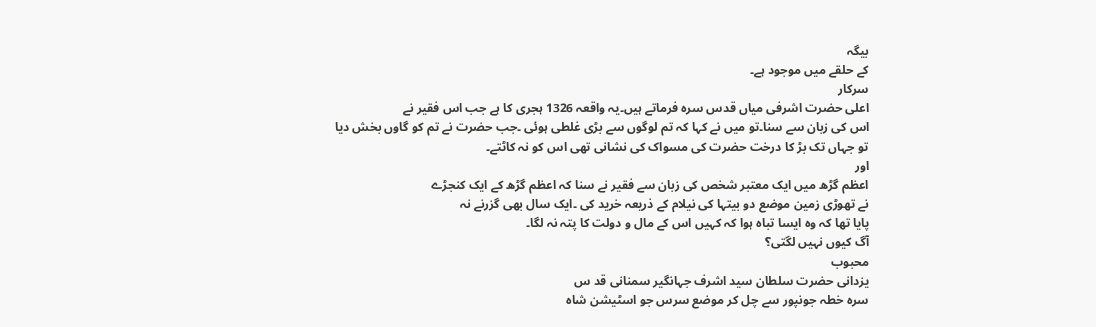بیگہ
کے حلقے میں موجود ہے۔
سرکار
اعلی حضرت اشرفی میاں قدس سرہ فرماتے ہیں۔یہ واقعہ 1326 ہجری کا ہے جب اس فقیر نے
اس کی زبان سے سنا۔تو میں نے کہا کہ تم لوگوں سے بڑی غلطی ہوئی ۔جب حضرت نے تم کو گاوں بخش دیا
تو جہاں تک بڑ کا درخت حضرت کی مسواک کی نشانی تھی اس کو نہ کاٹتے۔
اور
اعظم گڑھ میں ایک معتبر شخص کی زبان سے فقیر نے سنا کہ اعظم گڑھ کے ایک کنجڑے
نے تھوڑی زمین موضع دو بیتہا کی نیلام کے ذریعہ خرید کی ۔ایک سال بھی گزرنے نہ
پایا تھا کہ وہ ایسا تباہ ہوا کہ کہیں اس کے مال و دولت کا پتہ نہ لگا۔
آگ کیوں نہیں لگتی؟
محبوب
یزدانی حضرت سلطان سید اشرف جہانگیر سمنانی قد س
سرہ خطہ جونپور سے چل کر موضع سرس جو اسٹیشن شاہ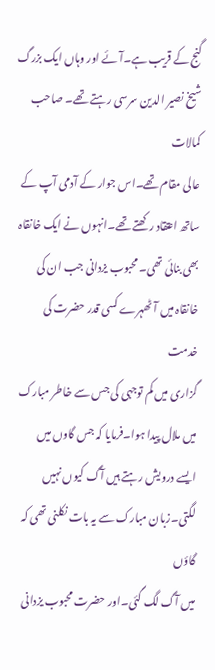گنج کے قریب ہے۔آئے اور وہاں ایک بزرگ شیخ نصیر الدین سرسی رہتے تھے۔ صاحب کمالات
عالی مقام تھے۔اس جوار کے آدمی آپ کے ساتھ اعتقاد رکھتے تھے۔انہوں نے ایک خانقاہ
بھی بنائی تھی۔ محبوب یزدانی جب ان کی خانقاہ میں آٹھہرے کسی قدر حضرت کی خدمت
گزاری میں کم توجہی کی جس سے خاطر مبارک میں ملال پیدا ہوا۔فرمایا کہ جس گاوں میں
ایسے درویش رہتے ہیں آگ کیوں نہیں لگتی۔زبان مبارک سے یہ بات نکلنی تھی کہ گاؤں
میں آگ لگ گئی۔اور حضرت محبوب یزدانی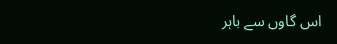اس گاوں سے باہر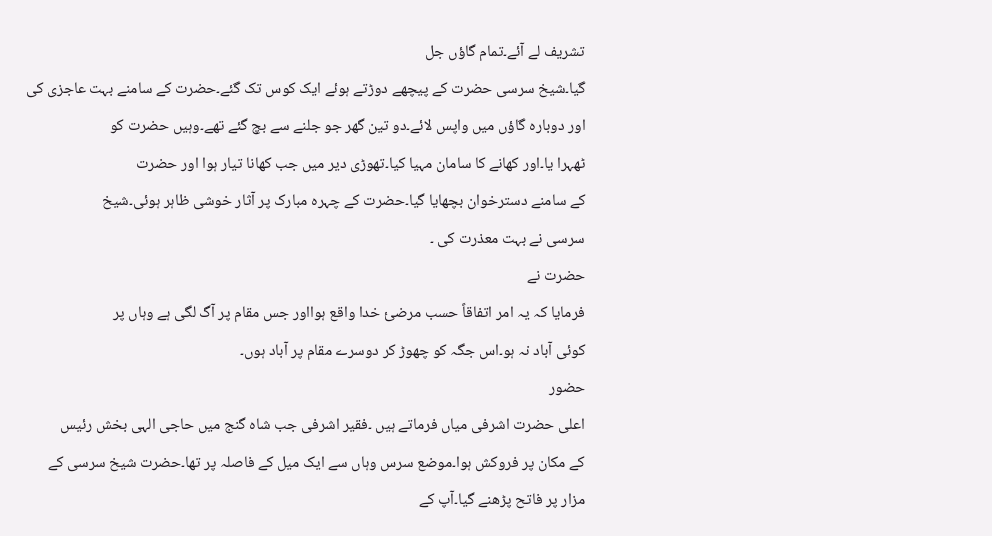تشریف لے آئے۔تمام گاؤں جل
گیا۔شیخ سرسی حضرت کے پیچھے دوڑتے ہوئے ایک کوس تک گئے۔حضرت کے سامنے بہت عاجزی کی
اور دوبارہ گاؤں میں واپس لائے۔دو تین گھر جو جلنے سے بچ گئے تھے۔وہیں حضرت کو
ٹھہرا یا۔اور کھانے کا سامان مہیا کیا۔تھوڑی دیر میں جب کھانا تیار ہوا اور حضرت
کے سامنے دسترخوان بچھایا گیا۔حضرت کے چہرہ مبارک پر آثار خوشی ظاہر ہوئی۔شیخ
سرسی نے بہت معذرت کی ۔
حضرت نے
فرمایا کہ یہ امر اتفاقاً حسب مرضئ خدا واقع ہوااور جس مقام پر آگ لگی ہے وہاں پر
کوئی آباد نہ ہو۔اس جگہ کو چھوڑ کر دوسرے مقام پر آباد ہوں۔
حضور
اعلی حضرت اشرفی میاں فرماتے ہیں ۔فقیر اشرفی جب شاہ گنج میں حاجی الہی بخش رئیس
کے مکان پر فروکش ہوا۔موضع سرس وہاں سے ایک میل کے فاصلہ پر تھا۔حضرت شیخ سرسی کے
مزار پر فاتح پڑھنے گیا۔آپ کے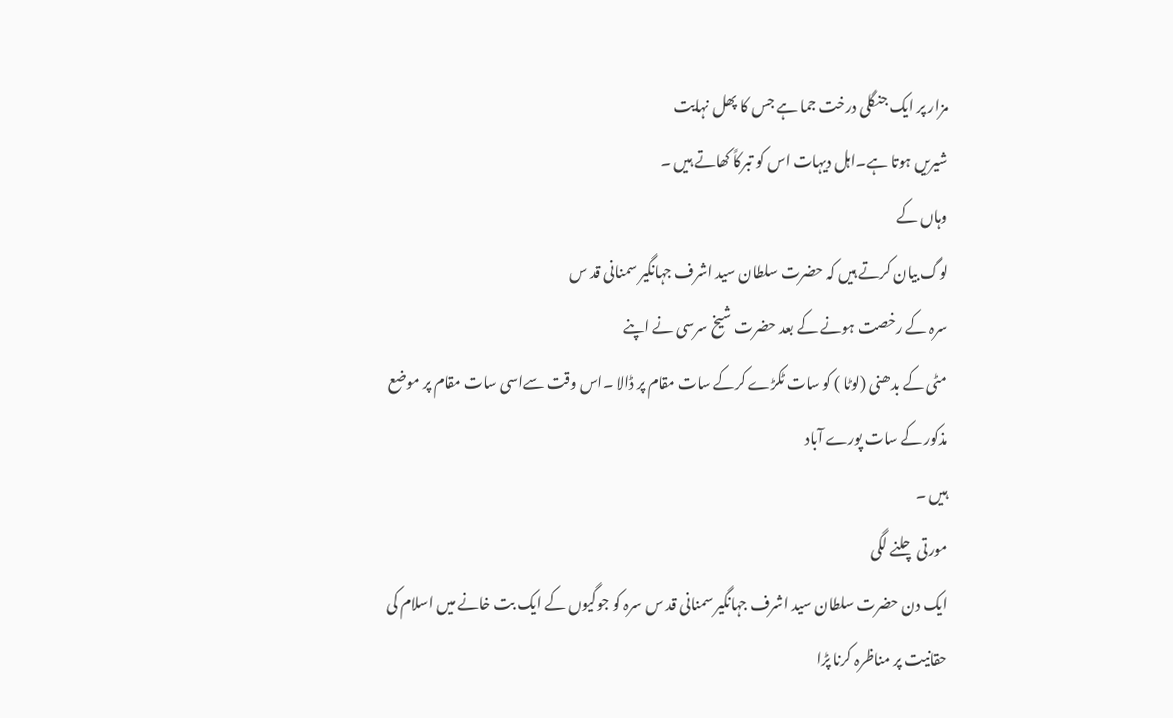مزار پر ایک جنگلی درخت جما ہے جس کا پھل نہایت
شیریں ہوتا ہے۔اہل دیہات اس کو تبرکاً کھاتے ہیں ۔
وہاں کے
لوگ بیان کرتے ہیں کہ حضرت سلطان سید اشرف جہانگیر سمنانی قد س
سرہ کے رخصت ہونے کے بعد حضرت شیخ سرسی نے اپنے
مٹی کے بدھنی (لوٹا ) کو سات ٹکڑے کرکے سات مقام پر ڈالا ۔اس وقت سےاسی سات مقام پر موضع مذکور کے سات پورے آباد
ہیں ۔
مورتی چلنے لگی
ایک دن حضرت سلطان سید اشرف جہانگیر سمنانی قد س سرہ کو جوگیوں کے ایک بت خانے میں اسلام کی
حقانیت پر مناظرہ کرنا پڑا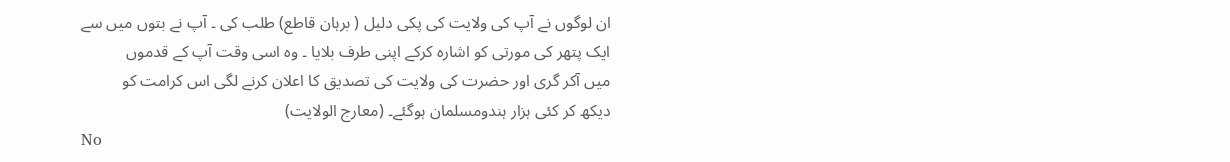ان لوگوں نے آپ کی ولایت کی پکی دلیل ( برہان قاطع) طلب کی ۔ آپ نے بتوں میں سے
ایک پتھر کی مورتی کو اشارہ کرکے اپنی طرف بلایا ۔ وہ اسی وقت آپ کے قدموں
میں آکر گری اور حضرت کی ولایت کی تصدیق کا اعلان کرنے لگی اس کرامت کو
دیکھ کر کئی ہزار ہندومسلمان ہوگئے۔ (معارج الولایت)
No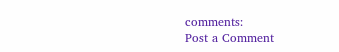comments:
Post a Comment